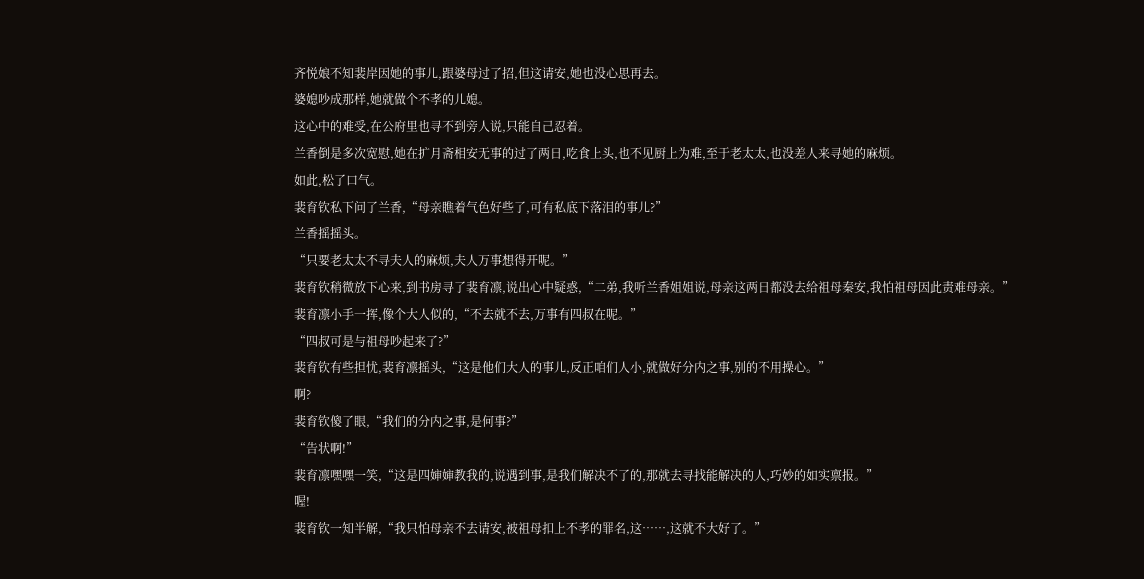齐悦娘不知裴岸因她的事儿,跟婆母过了招,但这请安,她也没心思再去。
婆媳吵成那样,她就做个不孝的儿媳。
这心中的难受,在公府里也寻不到旁人说,只能自己忍着。
兰香倒是多次宽慰,她在扩月斋相安无事的过了两日,吃食上头,也不见厨上为难,至于老太太,也没差人来寻她的麻烦。
如此,松了口气。
裴育钦私下问了兰香,“母亲瞧着气色好些了,可有私底下落泪的事儿?”
兰香摇摇头。
“只要老太太不寻夫人的麻烦,夫人万事想得开呢。”
裴育钦稍微放下心来,到书房寻了裴育凛,说出心中疑惑,“二弟,我听兰香姐姐说,母亲这两日都没去给祖母秦安,我怕祖母因此责难母亲。”
裴育凛小手一挥,像个大人似的,“不去就不去,万事有四叔在呢。”
“四叔可是与祖母吵起来了?”
裴育钦有些担忧,裴育凛摇头,“这是他们大人的事儿,反正咱们人小,就做好分内之事,别的不用操心。”
啊?
裴育钦傻了眼,“我们的分内之事,是何事?”
“告状啊!”
裴育凛嘿嘿一笑,“这是四婶婶教我的,说遇到事,是我们解决不了的,那就去寻找能解决的人,巧妙的如实禀报。”
喔!
裴育钦一知半解,“我只怕母亲不去请安,被祖母扣上不孝的罪名,这……,这就不大好了。”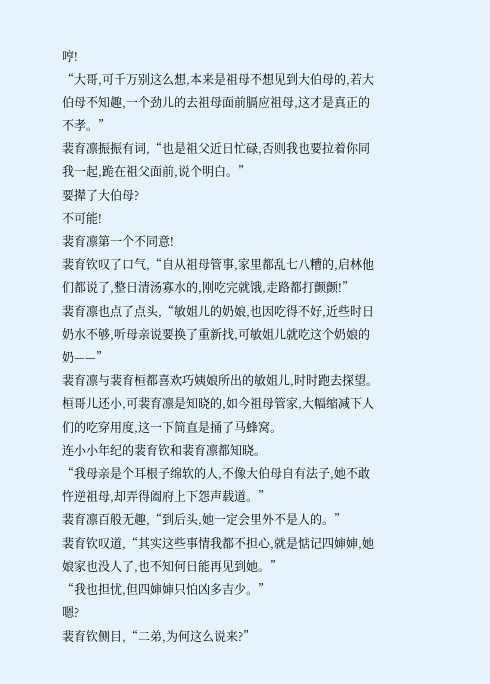哼!
“大哥,可千万别这么想,本来是祖母不想见到大伯母的,若大伯母不知趣,一个劲儿的去祖母面前膈应祖母,这才是真正的不孝。”
裴育凛振振有词,“也是祖父近日忙碌,否则我也要拉着你同我一起,跪在祖父面前,说个明白。”
要撵了大伯母?
不可能!
裴育凛第一个不同意!
裴育钦叹了口气,“自从祖母管事,家里都乱七八糟的,启林他们都说了,整日清汤寡水的,刚吃完就饿,走路都打颤颤!”
裴育凛也点了点头,“敏姐儿的奶娘,也因吃得不好,近些时日奶水不够,听母亲说要换了重新找,可敏姐儿就吃这个奶娘的奶——”
裴育凛与裴育桓都喜欢巧姨娘所出的敏姐儿,时时跑去探望。
桓哥儿还小,可裴育凛是知晓的,如今祖母管家,大幅缩减下人们的吃穿用度,这一下简直是捅了马蜂窝。
连小小年纪的裴育钦和裴育凛都知晓。
“我母亲是个耳根子绵软的人,不像大伯母自有法子,她不敢忤逆祖母,却弄得阖府上下怨声载道。”
裴育凛百般无趣,“到后头,她一定会里外不是人的。”
裴育钦叹道,“其实这些事情我都不担心,就是惦记四婶婶,她娘家也没人了,也不知何日能再见到她。”
“我也担忧,但四婶婶只怕凶多吉少。”
嗯?
裴育钦侧目,“二弟,为何这么说来?”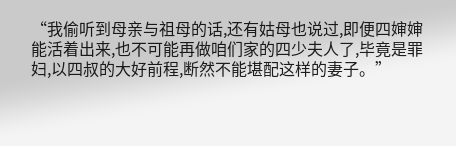“我偷听到母亲与祖母的话,还有姑母也说过,即便四婶婶能活着出来,也不可能再做咱们家的四少夫人了,毕竟是罪妇,以四叔的大好前程,断然不能堪配这样的妻子。”